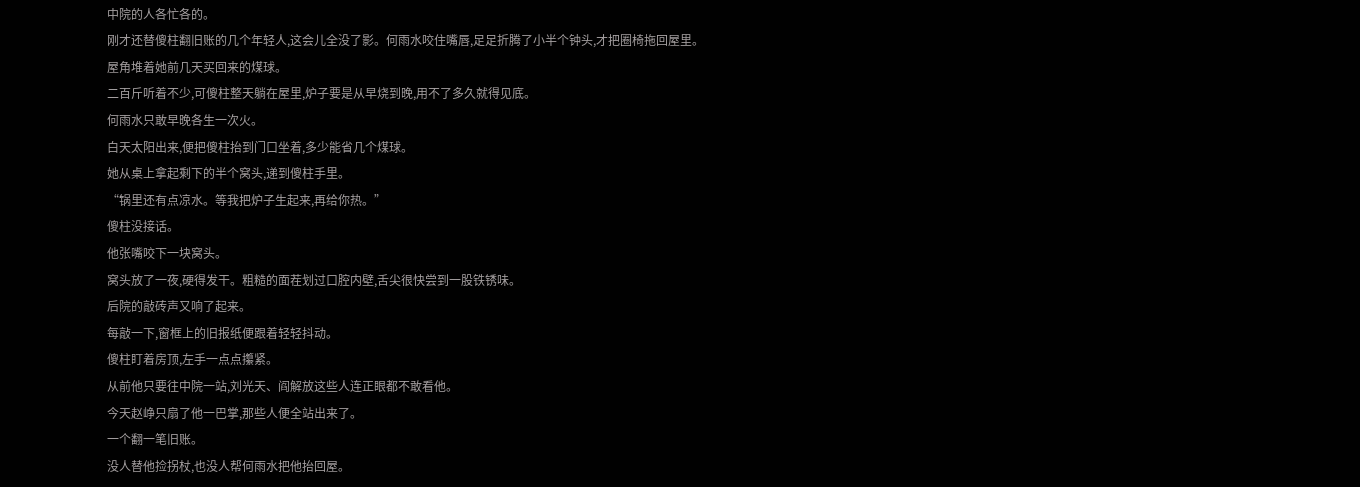中院的人各忙各的。
刚才还替傻柱翻旧账的几个年轻人,这会儿全没了影。何雨水咬住嘴唇,足足折腾了小半个钟头,才把圈椅拖回屋里。
屋角堆着她前几天买回来的煤球。
二百斤听着不少,可傻柱整天躺在屋里,炉子要是从早烧到晚,用不了多久就得见底。
何雨水只敢早晚各生一次火。
白天太阳出来,便把傻柱抬到门口坐着,多少能省几个煤球。
她从桌上拿起剩下的半个窝头,递到傻柱手里。
“锅里还有点凉水。等我把炉子生起来,再给你热。”
傻柱没接话。
他张嘴咬下一块窝头。
窝头放了一夜,硬得发干。粗糙的面茬划过口腔内壁,舌尖很快尝到一股铁锈味。
后院的敲砖声又响了起来。
每敲一下,窗框上的旧报纸便跟着轻轻抖动。
傻柱盯着房顶,左手一点点攥紧。
从前他只要往中院一站,刘光天、阎解放这些人连正眼都不敢看他。
今天赵峥只扇了他一巴掌,那些人便全站出来了。
一个翻一笔旧账。
没人替他捡拐杖,也没人帮何雨水把他抬回屋。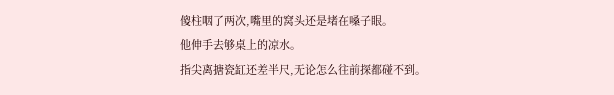傻柱咽了两次,嘴里的窝头还是堵在嗓子眼。
他伸手去够桌上的凉水。
指尖离搪瓷缸还差半尺,无论怎么往前探都碰不到。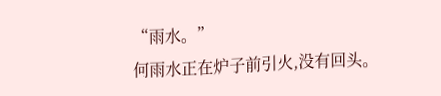“雨水。”
何雨水正在炉子前引火,没有回头。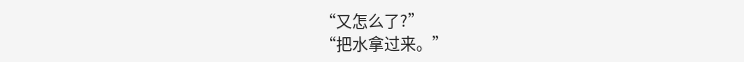“又怎么了?”
“把水拿过来。”